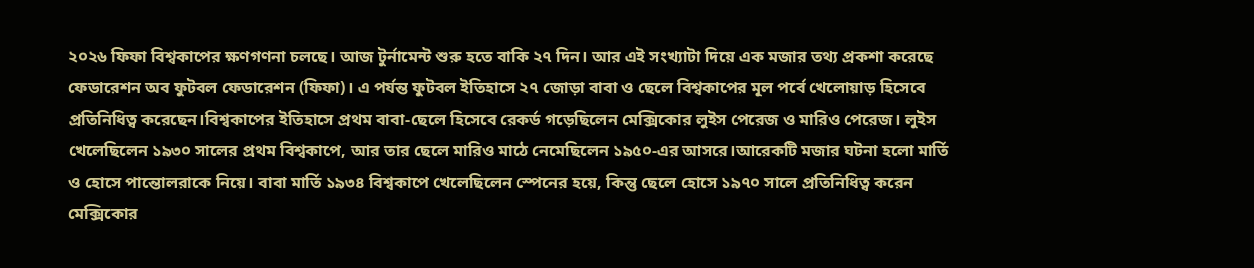২০২৬ ফিফা বিশ্বকাপের ক্ষণগণনা চলছে। আজ টুর্নামেন্ট শুরু হতে বাকি ২৭ দিন। আর এই সংখ্যাটা দিয়ে এক মজার তথ্য প্রকশা করেছে ফেডারেশন অব ফুটবল ফেডারেশন (ফিফা)। এ পর্যন্ত ফুটবল ইতিহাসে ২৭ জোড়া বাবা ও ছেলে বিশ্বকাপের মূল পর্বে খেলোয়াড় হিসেবে প্রতিনিধিত্ব করেছেন।বিশ্বকাপের ইতিহাসে প্রথম বাবা-ছেলে হিসেবে রেকর্ড গড়েছিলেন মেক্সিকোর লুইস পেরেজ ও মারিও পেরেজ। লুইস খেলেছিলেন ১৯৩০ সালের প্রথম বিশ্বকাপে, আর তার ছেলে মারিও মাঠে নেমেছিলেন ১৯৫০-এর আসরে।আরেকটি মজার ঘটনা হলো মার্তি ও হোসে পান্তোলরাকে নিয়ে। বাবা মার্তি ১৯৩৪ বিশ্বকাপে খেলেছিলেন স্পেনের হয়ে, কিন্তু ছেলে হোসে ১৯৭০ সালে প্রতিনিধিত্ব করেন মেক্সিকোর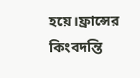হয়ে।ফ্রান্সের কিংবদন্তি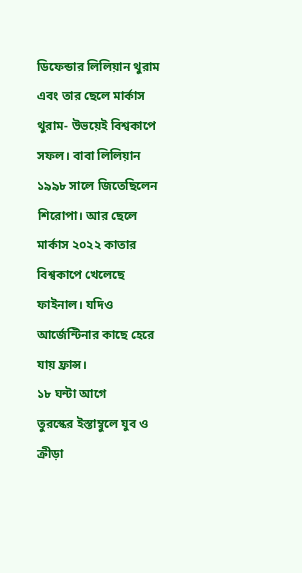ডিফেন্ডার লিলিয়ান থুরাম এবং তার ছেলে মার্কাস থুরাম- উভয়েই বিশ্বকাপে সফল। বাবা লিলিয়ান ১৯৯৮ সালে জিতেছিলেন শিরোপা। আর ছেলে মার্কাস ২০২২ কাতার বিশ্বকাপে খেলেছে ফাইনাল। যদিও আর্জেন্টিনার কাছে হেরে যায় ফ্রান্স।
১৮ ঘন্টা আগে
তুরস্কের ইস্তাম্বুলে যুব ও ক্রীড়া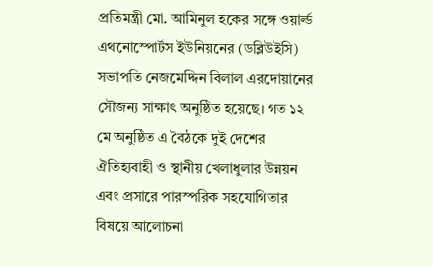প্রতিমন্ত্রী মো. আমিনুল হকের সঙ্গে ওয়ার্ল্ড এথনোস্পোর্টস ইউনিয়নের (ডব্লিউইসি) সভাপতি নেজমেদ্দিন বিলাল এরদোয়ানের সৌজন্য সাক্ষাৎ অনুষ্ঠিত হয়েছে। গত ১২ মে অনুষ্ঠিত এ বৈঠকে দুই দেশের ঐতিহ্যবাহী ও স্থানীয় খেলাধুলার উন্নয়ন এবং প্রসারে পারস্পরিক সহযোগিতার বিষয়ে আলোচনা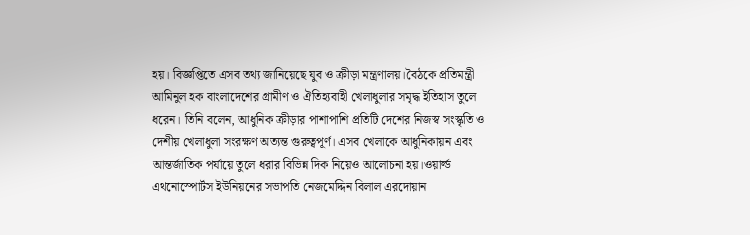হয়। বিজ্ঞপ্তিতে এসব তথ্য জানিয়েছে যুব ও ক্রীড়া মন্ত্রণালয়।বৈঠকে প্রতিমন্ত্রী আমিনুল হক বাংলাদেশের গ্রামীণ ও ঐতিহ্যবাহী খেলাধুলার সমৃদ্ধ ইতিহাস তুলে ধরেন। তিনি বলেন, আধুনিক ক্রীড়ার পাশাপাশি প্রতিটি দেশের নিজস্ব সংস্কৃতি ও দেশীয় খেলাধুলা সংরক্ষণ অত্যন্ত গুরুত্বপূর্ণ। এসব খেলাকে আধুনিকায়ন এবং আন্তর্জাতিক পর্যায়ে তুলে ধরার বিভিন্ন দিক নিয়েও আলোচনা হয়।ওয়ার্ল্ড এথনোস্পোর্টস ইউনিয়নের সভাপতি নেজমেদ্দিন বিলাল এরদোয়ান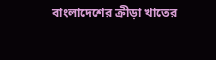বাংলাদেশের ক্রীড়া খাতের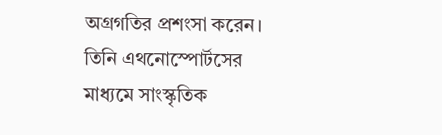অগ্রগতির প্রশংসা করেন। তিনি এথনোস্পোর্টসের মাধ্যমে সাংস্কৃতিক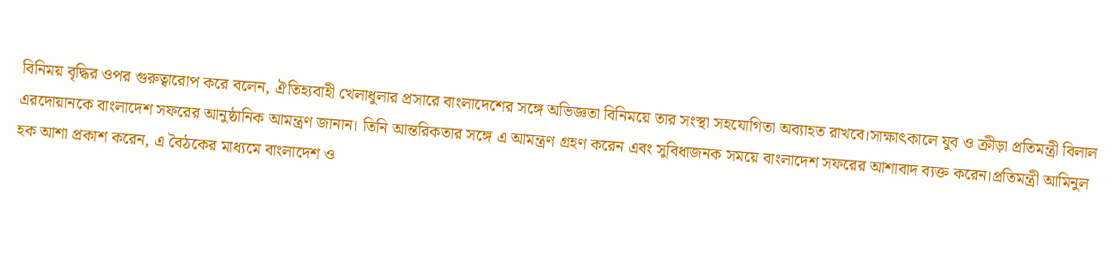বিনিময় বৃদ্ধির ওপর গুরুত্বারোপ করে বলেন, ঐতিহ্যবাহী খেলাধুলার প্রসারে বাংলাদেশের সঙ্গে অভিজ্ঞতা বিনিময়ে তার সংস্থা সহযোগিতা অব্যাহত রাখবে।সাক্ষাৎকালে যুব ও ক্রীড়া প্রতিমন্ত্রী বিলাল এরদোয়ানকে বাংলাদেশ সফরের আনুষ্ঠানিক আমন্ত্রণ জানান। তিনি আন্তরিকতার সঙ্গে এ আমন্ত্রণ গ্রহণ করেন এবং সুবিধাজনক সময়ে বাংলাদেশ সফরের আশাবাদ ব্যক্ত করেন।প্রতিমন্ত্রী আমিনুল হক আশা প্রকাশ করেন, এ বৈঠকের মাধ্যমে বাংলাদেশ ও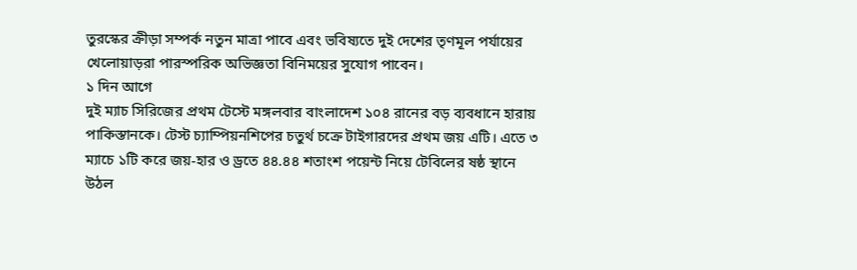তুরস্কের ক্রীড়া সম্পর্ক নতুন মাত্রা পাবে এবং ভবিষ্যতে দুই দেশের তৃণমূল পর্যায়ের খেলোয়াড়রা পারস্পরিক অভিজ্ঞতা বিনিময়ের সুযোগ পাবেন।
১ দিন আগে
দুই ম্যাচ সিরিজের প্রথম টেস্টে মঙ্গলবার বাংলাদেশ ১০৪ রানের বড় ব্যবধানে হারায় পাকিস্তানকে। টেস্ট চ্যাম্পিয়নশিপের চতুর্থ চক্রে টাইগারদের প্রথম জয় এটি। এতে ৩ ম্যাচে ১টি করে জয়-হার ও ড্রতে ৪৪.৪৪ শতাংশ পয়েন্ট নিয়ে টেবিলের ষষ্ঠ স্থানে উঠল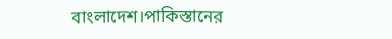বাংলাদেশ।পাকিস্তানের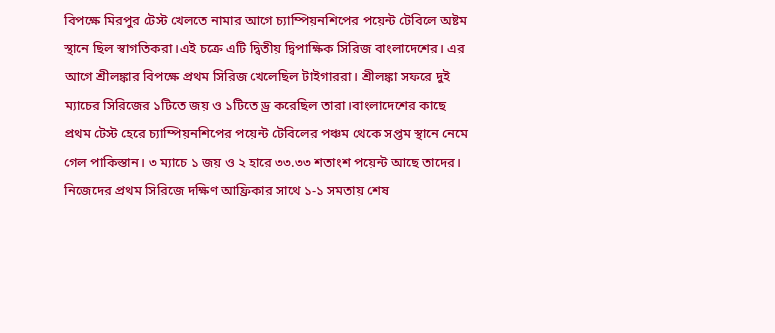বিপক্ষে মিরপুর টেস্ট খেলতে নামার আগে চ্যাম্পিয়নশিপের পয়েন্ট টেবিলে অষ্টম স্থানে ছিল স্বাগতিকরা।এই চক্রে এটি দ্বিতীয় দ্বিপাক্ষিক সিরিজ বাংলাদেশের। এর আগে শ্রীলঙ্কার বিপক্ষে প্রথম সিরিজ খেলেছিল টাইগাররা। শ্রীলঙ্কা সফরে দুই ম্যাচের সিরিজের ১টিতে জয় ও ১টিতে ড্র করেছিল তারা।বাংলাদেশের কাছে প্রথম টেস্ট হেরে চ্যাম্পিয়নশিপের পয়েন্ট টেবিলের পঞ্চম থেকে সপ্তম স্থানে নেমে গেল পাকিস্তান। ৩ ম্যাচে ১ জয় ও ২ হারে ৩৩.৩৩ শতাংশ পয়েন্ট আছে তাদের। নিজেদের প্রথম সিরিজে দক্ষিণ আফ্রিকার সাথে ১-১ সমতায় শেষ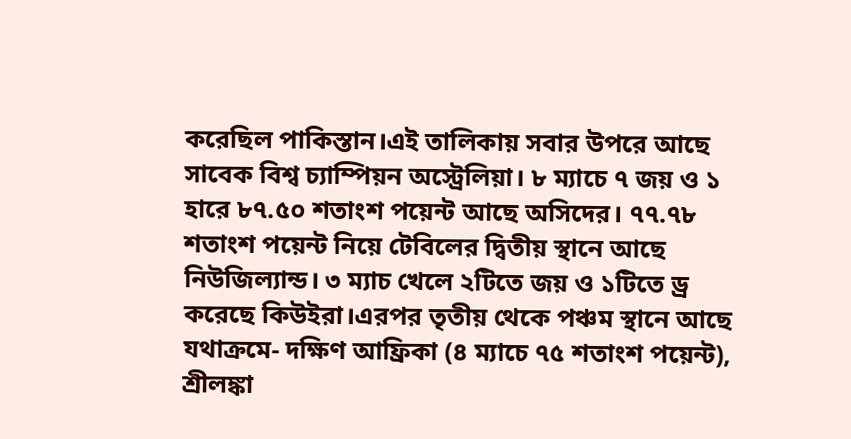করেছিল পাকিস্তান।এই তালিকায় সবার উপরে আছে সাবেক বিশ্ব চ্যাম্পিয়ন অস্ট্রেলিয়া। ৮ ম্যাচে ৭ জয় ও ১ হারে ৮৭.৫০ শতাংশ পয়েন্ট আছে অসিদের। ৭৭.৭৮ শতাংশ পয়েন্ট নিয়ে টেবিলের দ্বিতীয় স্থানে আছে নিউজিল্যান্ড। ৩ ম্যাচ খেলে ২টিতে জয় ও ১টিতে ড্র করেছে কিউইরা।এরপর তৃতীয় থেকে পঞ্চম স্থানে আছে যথাক্রমে- দক্ষিণ আফ্রিকা (৪ ম্যাচে ৭৫ শতাংশ পয়েন্ট), শ্রীলঙ্কা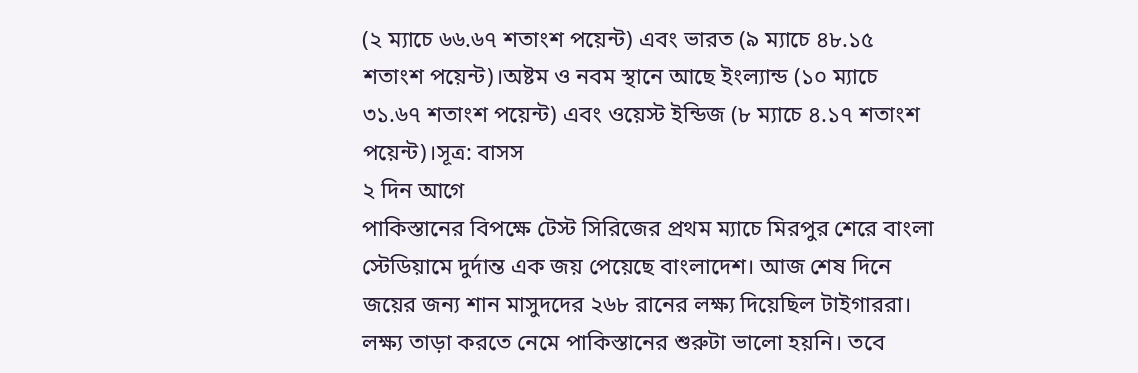(২ ম্যাচে ৬৬.৬৭ শতাংশ পয়েন্ট) এবং ভারত (৯ ম্যাচে ৪৮.১৫ শতাংশ পয়েন্ট)।অষ্টম ও নবম স্থানে আছে ইংল্যান্ড (১০ ম্যাচে ৩১.৬৭ শতাংশ পয়েন্ট) এবং ওয়েস্ট ইন্ডিজ (৮ ম্যাচে ৪.১৭ শতাংশ পয়েন্ট)।সূত্র: বাসস
২ দিন আগে
পাকিস্তানের বিপক্ষে টেস্ট সিরিজের প্রথম ম্যাচে মিরপুর শেরে বাংলা স্টেডিয়ামে দুর্দান্ত এক জয় পেয়েছে বাংলাদেশ। আজ শেষ দিনে জয়ের জন্য শান মাসুদদের ২৬৮ রানের লক্ষ্য দিয়েছিল টাইগাররা। লক্ষ্য তাড়া করতে নেমে পাকিস্তানের শুরুটা ভালো হয়নি। তবে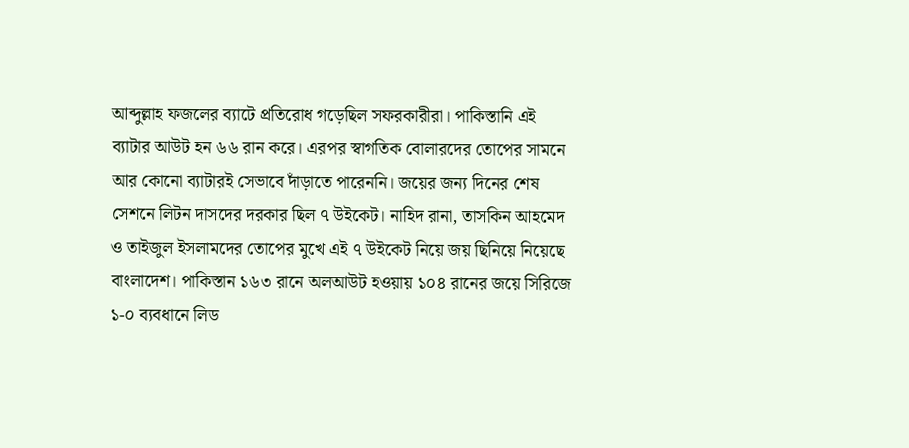আব্দুল্লাহ ফজলের ব্যাটে প্রতিরোধ গড়েছিল সফরকারীরা। পাকিস্তানি এই ব্যাটার আউট হন ৬৬ রান করে। এরপর স্বাগতিক বোলারদের তোপের সামনে আর কোনো ব্যাটারই সেভাবে দাঁড়াতে পারেননি। জয়ের জন্য দিনের শেষ সেশনে লিটন দাসদের দরকার ছিল ৭ উইকেট। নাহিদ রানা, তাসকিন আহমেদ ও তাইজুল ইসলামদের তোপের মুখে এই ৭ উইকেট নিয়ে জয় ছিনিয়ে নিয়েছে বাংলাদেশ। পাকিস্তান ১৬৩ রানে অলআউট হওয়ায় ১০৪ রানের জয়ে সিরিজে ১-০ ব্যবধানে লিড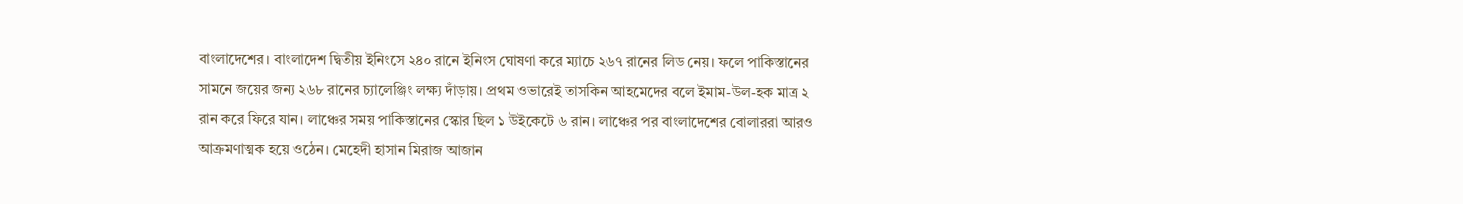বাংলাদেশের। বাংলাদেশ দ্বিতীয় ইনিংসে ২৪০ রানে ইনিংস ঘোষণা করে ম্যাচে ২৬৭ রানের লিড নেয়। ফলে পাকিস্তানের সামনে জয়ের জন্য ২৬৮ রানের চ্যালেঞ্জিং লক্ষ্য দাঁড়ায়। প্রথম ওভারেই তাসকিন আহমেদের বলে ইমাম-উল-হক মাত্র ২ রান করে ফিরে যান। লাঞ্চের সময় পাকিস্তানের স্কোর ছিল ১ উইকেটে ৬ রান। লাঞ্চের পর বাংলাদেশের বোলাররা আরও আক্রমণাত্মক হয়ে ওঠেন। মেহেদী হাসান মিরাজ আজান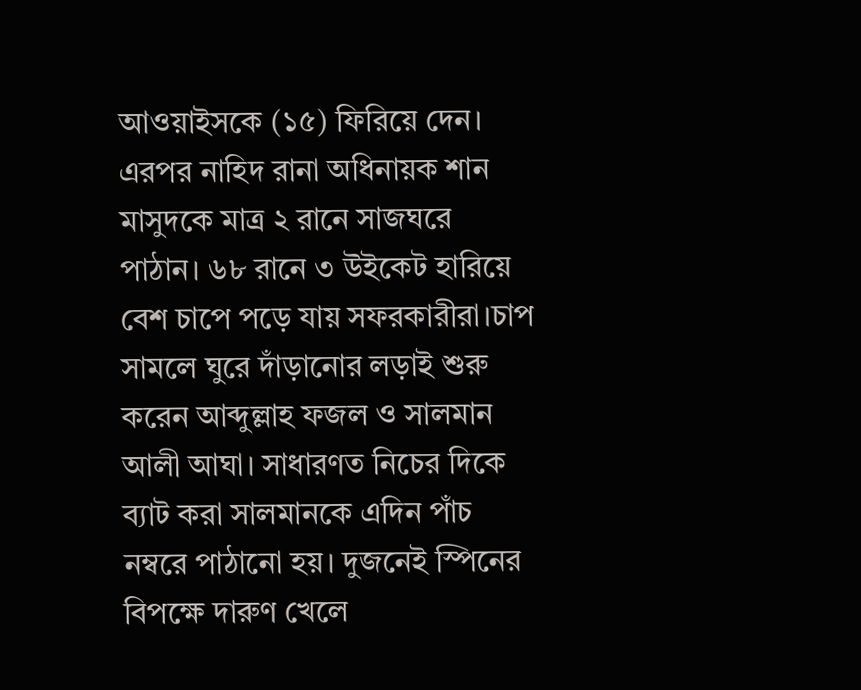আওয়াইসকে (১৫) ফিরিয়ে দেন। এরপর নাহিদ রানা অধিনায়ক শান মাসুদকে মাত্র ২ রানে সাজঘরে পাঠান। ৬৮ রানে ৩ উইকেট হারিয়ে বেশ চাপে পড়ে যায় সফরকারীরা।চাপ সামলে ঘুরে দাঁড়ানোর লড়াই শুরু করেন আব্দুল্লাহ ফজল ও সালমান আলী আঘা। সাধারণত নিচের দিকে ব্যাট করা সালমানকে এদিন পাঁচ নম্বরে পাঠানো হয়। দুজনেই স্পিনের বিপক্ষে দারুণ খেলে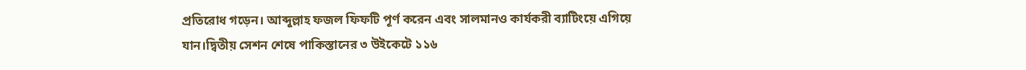প্রতিরোধ গড়েন। আব্দুল্লাহ ফজল ফিফটি পূর্ণ করেন এবং সালমানও কার্যকরী ব্যাটিংয়ে এগিয়ে যান।দ্বিতীয় সেশন শেষে পাকিস্তানের ৩ উইকেটে ১১৬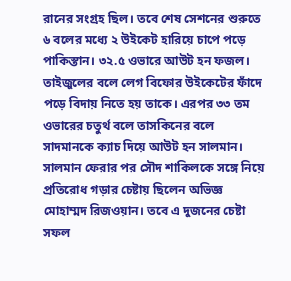রানের সংগ্রহ ছিল। তবে শেষ সেশনের শুরুতে ৬ বলের মধ্যে ২ উইকেট হারিয়ে চাপে পড়ে পাকিস্তান। ৩২.৫ ওভারে আউট হন ফজল। তাইজুলের বলে লেগ বিফোর উইকেটের ফাঁদে পড়ে বিদায় নিতে হয় তাকে। এরপর ৩৩ তম ওভারের চতুর্থ বলে তাসকিনের বলে সাদমানকে ক্যাচ দিয়ে আউট হন সালমান। সালমান ফেরার পর সৌদ শাকিলকে সঙ্গে নিয়ে প্রতিরোধ গড়ার চেষ্টায় ছিলেন অভিজ্ঞ মোহাম্মদ রিজওয়ান। তবে এ দুজনের চেষ্টা সফল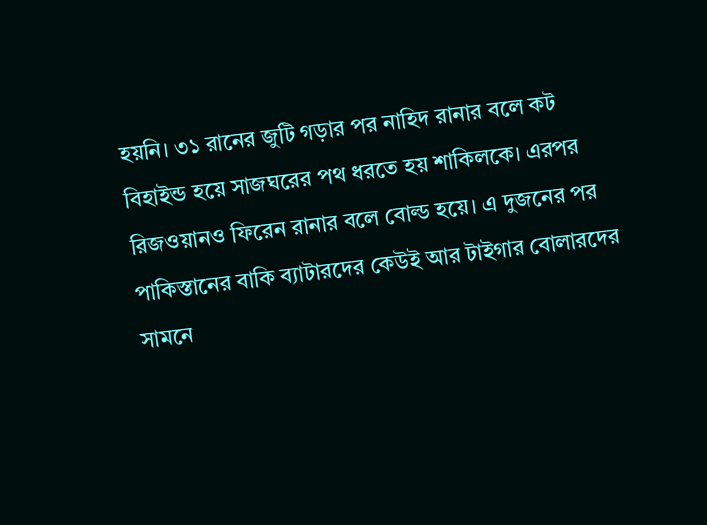হয়নি। ৩১ রানের জুটি গড়ার পর নাহিদ রানার বলে কট বিহাইন্ড হয়ে সাজঘরের পথ ধরতে হয় শাকিলকে। এরপর রিজওয়ানও ফিরেন রানার বলে বোল্ড হয়ে। এ দুজনের পর পাকিস্তানের বাকি ব্যাটারদের কেউই আর টাইগার বোলারদের সামনে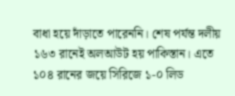বাধা হয়ে দাঁড়াতে পারেননি। শেষ পর্যন্ত দলীয় ১৬৩ রানেই অলআউট হয় পাকিস্তান। এতে ১০৪ রানের জয়ে সিরিজে ১-০ লিড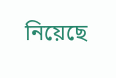নিয়েছে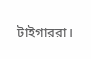টাইগাররা।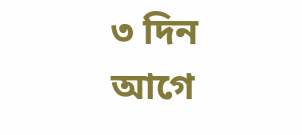৩ দিন আগে